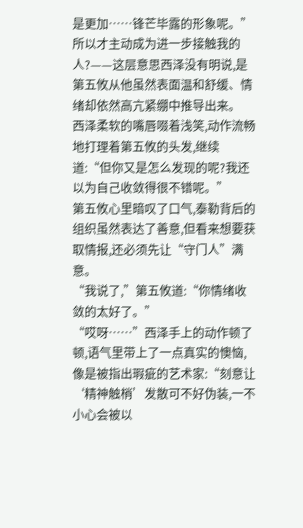是更加……锋芒毕露的形象呢。”
所以才主动成为进一步接触我的人?——这层意思西泽没有明说,是第五攸从他虽然表面温和舒缓、情绪却依然高亢紧绷中推导出来。
西泽柔软的嘴唇啜着浅笑,动作流畅地打理着第五攸的头发,继续道:“但你又是怎么发现的呢?我还以为自己收敛得很不错呢。”
第五攸心里暗叹了口气,泰勒背后的组织虽然表达了善意,但看来想要获取情报,还必须先让“守门人”满意。
“我说了,”第五攸道:“你情绪收敛的太好了。”
“哎呀……”西泽手上的动作顿了顿,语气里带上了一点真实的懊恼,像是被指出瑕疵的艺术家:“刻意让‘精神触梢’发散可不好伪装,一不小心会被以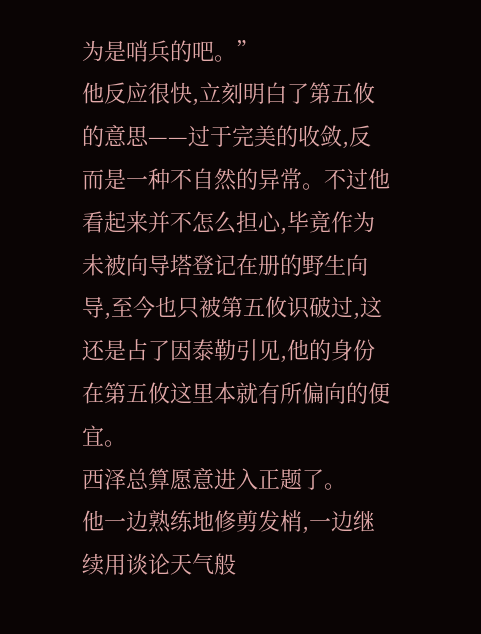为是哨兵的吧。”
他反应很快,立刻明白了第五攸的意思——过于完美的收敛,反而是一种不自然的异常。不过他看起来并不怎么担心,毕竟作为未被向导塔登记在册的野生向导,至今也只被第五攸识破过,这还是占了因泰勒引见,他的身份在第五攸这里本就有所偏向的便宜。
西泽总算愿意进入正题了。
他一边熟练地修剪发梢,一边继续用谈论天气般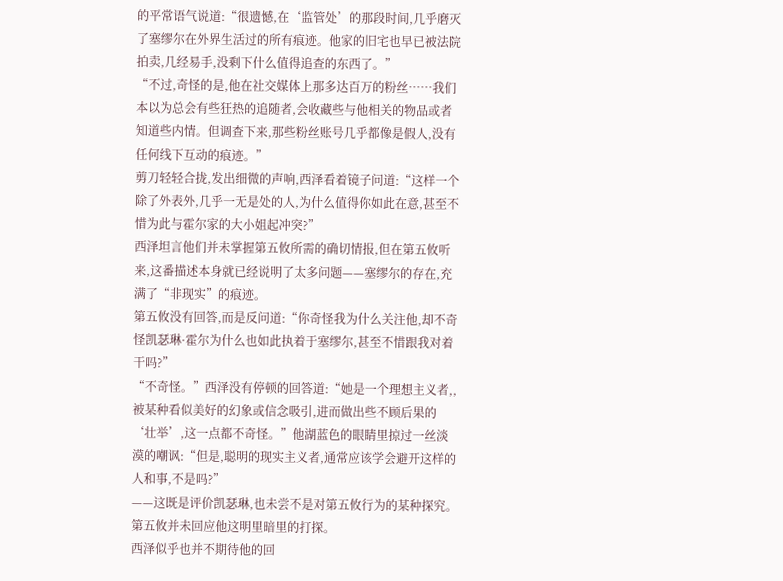的平常语气说道:“很遗憾,在‘监管处’的那段时间,几乎磨灭了塞缪尔在外界生活过的所有痕迹。他家的旧宅也早已被法院拍卖,几经易手,没剩下什么值得追查的东西了。”
“不过,奇怪的是,他在社交媒体上那多达百万的粉丝……我们本以为总会有些狂热的追随者,会收藏些与他相关的物品或者知道些内情。但调查下来,那些粉丝账号几乎都像是假人,没有任何线下互动的痕迹。”
剪刀轻轻合拢,发出细微的声响,西泽看着镜子问道:“这样一个除了外表外,几乎一无是处的人,为什么值得你如此在意,甚至不惜为此与霍尔家的大小姐起冲突?”
西泽坦言他们并未掌握第五攸所需的确切情报,但在第五攸听来,这番描述本身就已经说明了太多问题——塞缪尔的存在,充满了“非现实”的痕迹。
第五攸没有回答,而是反问道:“你奇怪我为什么关注他,却不奇怪凯瑟琳·霍尔为什么也如此执着于塞缪尔,甚至不惜跟我对着干吗?”
“不奇怪。”西泽没有停顿的回答道:“她是一个理想主义者,,被某种看似美好的幻象或信念吸引,进而做出些不顾后果的‘壮举’,这一点都不奇怪。”他湖蓝色的眼睛里掠过一丝淡漠的嘲讽:“但是,聪明的现实主义者,通常应该学会避开这样的人和事,不是吗?”
——这既是评价凯瑟琳,也未尝不是对第五攸行为的某种探究。
第五攸并未回应他这明里暗里的打探。
西泽似乎也并不期待他的回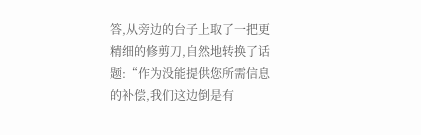答,从旁边的台子上取了一把更精细的修剪刀,自然地转换了话题:“作为没能提供您所需信息的补偿,我们这边倒是有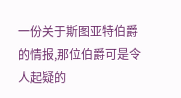一份关于斯图亚特伯爵的情报,那位伯爵可是令人起疑的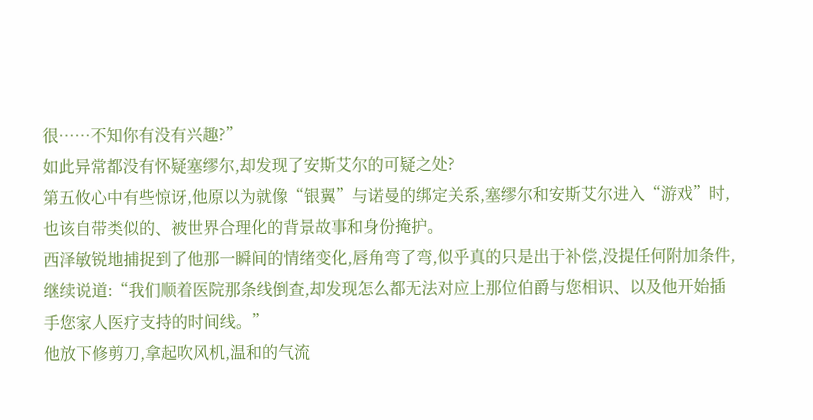很……不知你有没有兴趣?”
如此异常都没有怀疑塞缪尔,却发现了安斯艾尔的可疑之处?
第五攸心中有些惊讶,他原以为就像“银翼”与诺曼的绑定关系,塞缪尔和安斯艾尔进入“游戏”时,也该自带类似的、被世界合理化的背景故事和身份掩护。
西泽敏锐地捕捉到了他那一瞬间的情绪变化,唇角弯了弯,似乎真的只是出于补偿,没提任何附加条件,继续说道:“我们顺着医院那条线倒查,却发现怎么都无法对应上那位伯爵与您相识、以及他开始插手您家人医疗支持的时间线。”
他放下修剪刀,拿起吹风机,温和的气流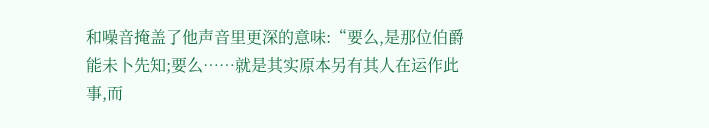和噪音掩盖了他声音里更深的意味:“要么,是那位伯爵能未卜先知;要么……就是其实原本另有其人在运作此事,而